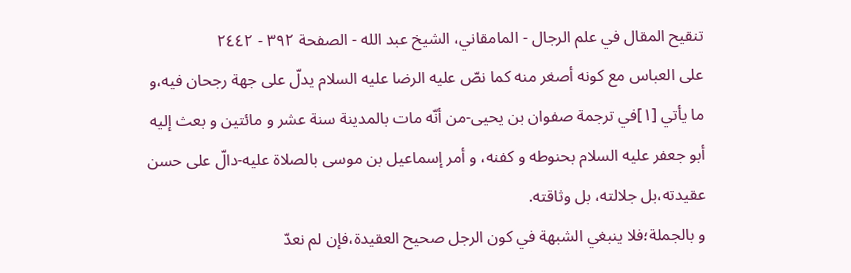تنقيح المقال في علم الرجال - المامقاني، الشيخ عبد الله - الصفحة ٣٩٢ - ٢٤٤٢
على العباس مع كونه أصغر منه كما نصّ عليه الرضا عليه السلام يدلّ على جهة رجحان فيه،و ما يأتي [١]في ترجمة صفوان بن يحيى-من أنّه مات بالمدينة سنة عشر و مائتين و بعث إليه أبو جعفر عليه السلام بحنوطه و كفنه، و أمر إسماعيل بن موسى بالصلاة عليه-دالّ على حسن عقيدته،بل جلالته، بل وثاقته.
و بالجملة؛فلا ينبغي الشبهة في كون الرجل صحيح العقيدة،فإن لم نعدّ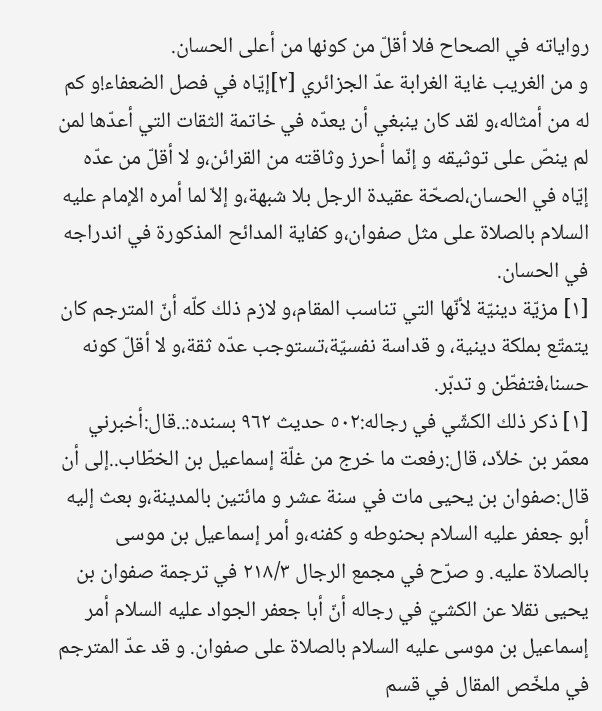رواياته في الصحاح فلا أقلّ من كونها من أعلى الحسان.
و من الغريب غاية الغرابة عدّ الجزائري [٢]إيّاه في فصل الضعفاء!و كم له من أمثاله،و لقد كان ينبغي أن يعدّه في خاتمة الثقات التي أعدّها لمن لم ينصّ على توثيقه و إنّما أحرز وثاقته من القرائن،و لا أقلّ من عدّه إيّاه في الحسان،لصحّة عقيدة الرجل بلا شبهة،و إلاّ لما أمره الإمام عليه السلام بالصلاة على مثل صفوان،و كفاية المدائح المذكورة في اندراجه في الحسان.
[١] مزيّة دينيّة لأنّها التي تناسب المقام،و لازم ذلك كلّه أنّ المترجم كان يتمتّع بملكة دينية، و قداسة نفسيّة،تستوجب عدّه ثقة،و لا أقلّ كونه حسنا،فتفطّن و تدبّر.
[١] ذكر ذلك الكشّي في رجاله:٥٠٢ حديث ٩٦٢ بسنده:..قال:أخبرني معمّر بن خلاّد، قال:رفعت ما خرج من غلّة إسماعيل بن الخطّاب..إلى أن قال:صفوان بن يحيى مات في سنة عشر و مائتين بالمدينة،و بعث إليه أبو جعفر عليه السلام بحنوطه و كفنه،و أمر إسماعيل بن موسى بالصلاة عليه. و صرّح في مجمع الرجال ٢١٨/٣ في ترجمة صفوان بن يحيى نقلا عن الكشيّ في رجاله أنّ أبا جعفر الجواد عليه السلام أمر إسماعيل بن موسى عليه السلام بالصلاة على صفوان. و قد عدّ المترجم في ملخّص المقال في قسم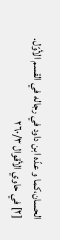الحسان،كما و عدّه ابن داود في رجاله في القسم الأوّل.
[٢] في حاوي الأقوال ٢٦٠/٣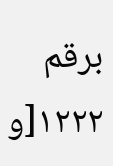برقم ١٢٢٢[و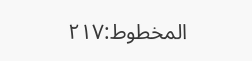المخطوط:٢١٧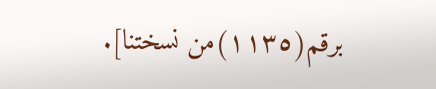برقم(١١٣٥)من نسختنا].